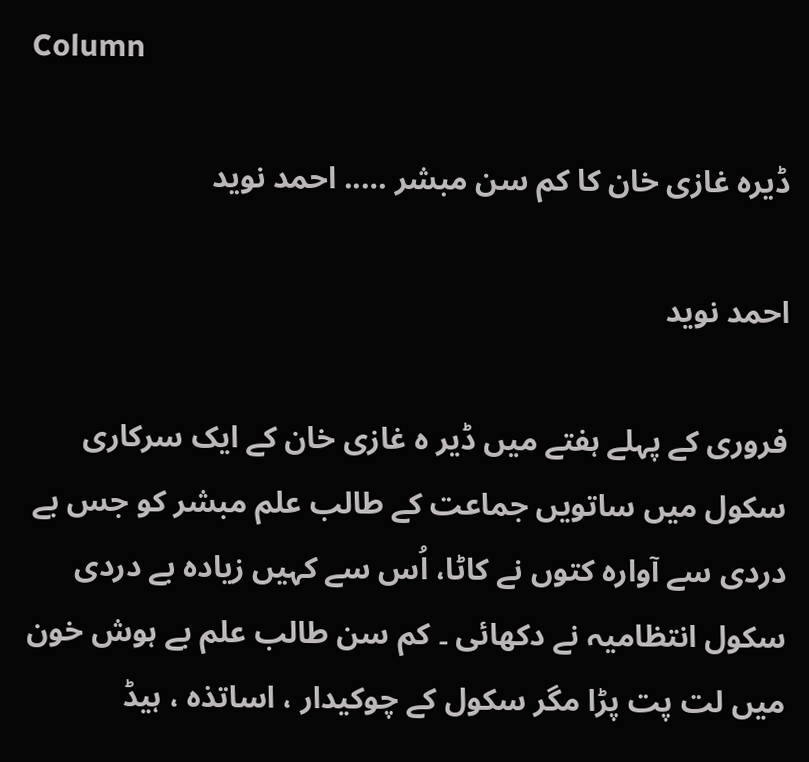Column

ڈیرہ غازی خان کا کم سن مبشر ….. احمد نوید

احمد نوید

فروری کے پہلے ہفتے میں ڈیر ہ غازی خان کے ایک سرکاری سکول میں ساتویں جماعت کے طالب علم مبشر کو جس بے دردی سے آوارہ کتوں نے کاٹا، اُس سے کہیں زیادہ بے دردی سکول انتظامیہ نے دکھائی ۔ کم سن طالب علم بے ہوش خون میں لت پت پڑا مگر سکول کے چوکیدار ، اساتذہ ، ہیڈ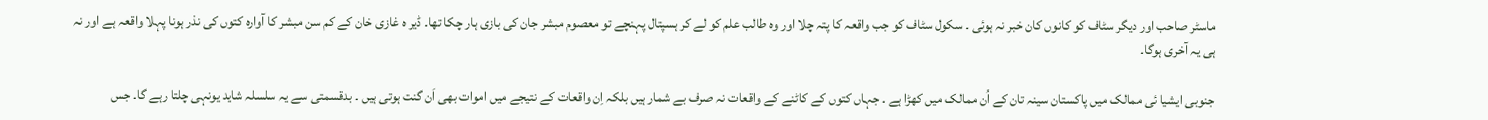ماسٹر صاحب اور دیگر سٹاف کو کانوں کان خبر نہ ہوئی ۔ سکول سٹاف کو جب واقعہ کا پتہ چلا اور وہ طالب علم کو لے کر ہسپتال پہنچے تو معصوم مبشر جان کی بازی ہار چکا تھا۔ ڈیر ہ غازی خان کے کم سن مبشر کا آوارہ کتوں کی نذر ہونا پہلا واقعہ ہے اور نہ ہی یہ آخری ہوگا۔

جنوبی ایشیا ئی ممالک میں پاکستان سینہ تان کے اُن ممالک میں کھڑا ہے ۔ جہاں کتوں کے کاٹنے کے واقعات نہ صرف بے شمار ہیں بلکہ اِن واقعات کے نتیجے میں اموات بھی اَن گنت ہوتی ہیں ۔ بدقسمتی سے یہ سلسلہ شاید یونہی چلتا رہے گا۔ جس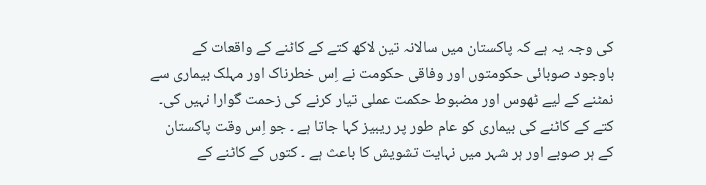کی وجہ یہ ہے کہ پاکستان میں سالانہ تین لاکھ کتے کے کاٹنے کے واقعات کے باوجود صوبائی حکومتوں اور وفاقی حکومت نے اِس خطرناک اور مہلک بیماری سے نمٹنے کے لیے ٹھوس اور مضبوط حکمت عملی تیار کرنے کی زحمت گوارا نہیں کی۔ کتے کے کاٹنے کی بیماری کو عام طور پر ریبیز کہا جاتا ہے ۔ جو اِس وقت پاکستان کے ہر صوبے اور ہر شہر میں نہایت تشویش کا باعث ہے ۔ کتوں کے کاٹنے کے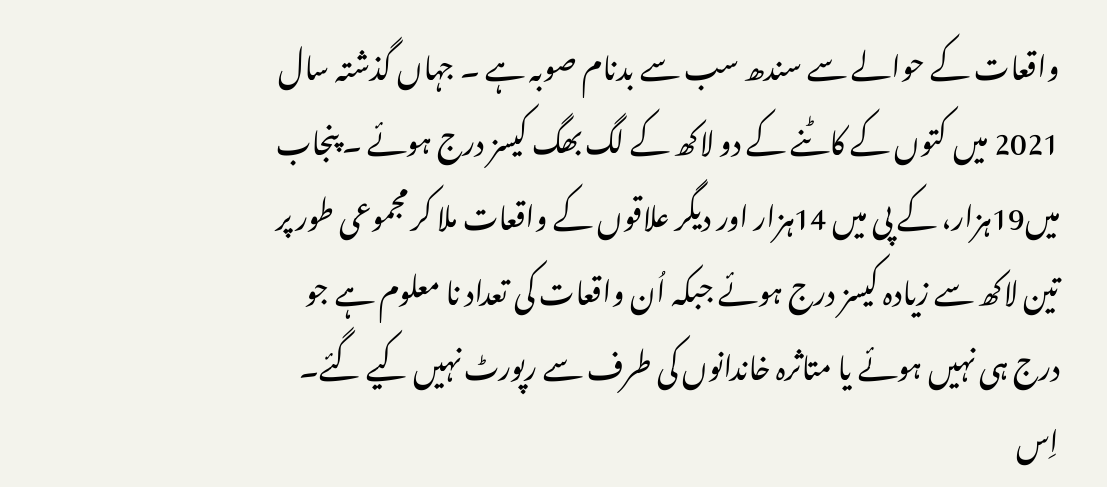واقعات کے حوالے سے سندھ سب سے بدنام صوبہ ہے ۔ جہاں گذشتہ سال 2021 میں کتوں کے کاٹنے کے دو لاکھ کے لگ بھگ کیسز درج ہوئے ۔ پنجاب میں19ہزار، کے پی میں 14ہزار اور دیگر علاقوں کے واقعات ملا کر مجموعی طور پر تین لاکھ سے زیادہ کیسز درج ہوئے جبکہ اُن واقعات کی تعداد نا معلوم ہے جو درج ہی نہیں ہوئے یا متاثرہ خاندانوں کی طرف سے رپورٹ نہیں کیے گئے۔
اِس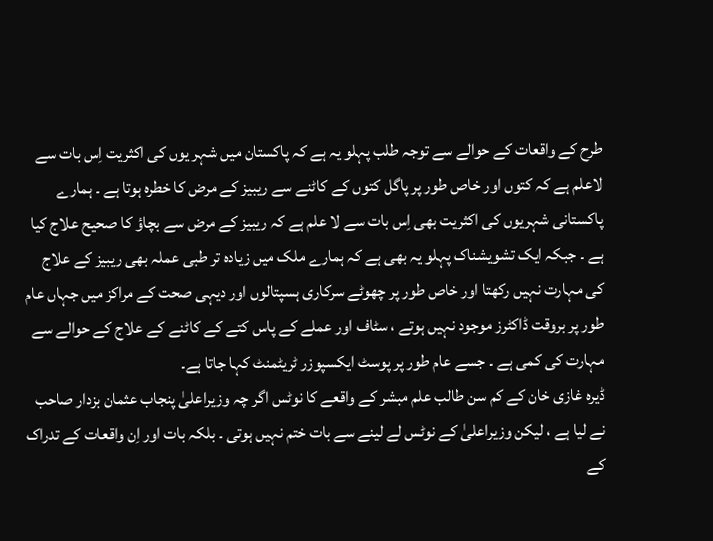طرح کے واقعات کے حوالے سے توجہ طلب پہلو یہ ہے کہ پاکستان میں شہر یوں کی اکثریت اِس بات سے لاعلم ہے کہ کتوں اور خاص طور پر پاگل کتوں کے کاٹنے سے ریبیز کے مرض کا خطرہ ہوتا ہے ۔ ہمارے پاکستانی شہریوں کی اکثریت بھی اِس بات سے لا علم ہے کہ ریبیز کے مرض سے بچاؤ کا صحیح علاج کیا ہے ۔ جبکہ ایک تشویشناک پہلو یہ بھی ہے کہ ہمارے ملک میں زیادہ تر طبی عملہ بھی ریبیز کے علاج کی مہارت نہیں رکھتا اور خاص طور پر چھوٹے سرکاری ہسپتالوں اور دیہی صحت کے مراکز میں جہاں عام طور پر بروقت ڈاکٹرز موجود نہیں ہوتے ، سٹاف اور عملے کے پاس کتے کے کاٹنے کے علاج کے حوالے سے مہارت کی کمی ہے ۔ جسے عام طور پر پوسٹ ایکسپوزر ٹریٹمنٹ کہا جاتا ہے۔
ڈیرہ غازی خان کے کم سن طالب علم مبشر کے واقعے کا نوٹس اگر چہ وزیراعلیٰ پنجاب عثمان بزدار صاحب نے لیا ہے ، لیکن وزیراعلیٰ کے نوٹس لے لینے سے بات ختم نہیں ہوتی ۔ بلکہ بات اور اِن واقعات کے تدراک کے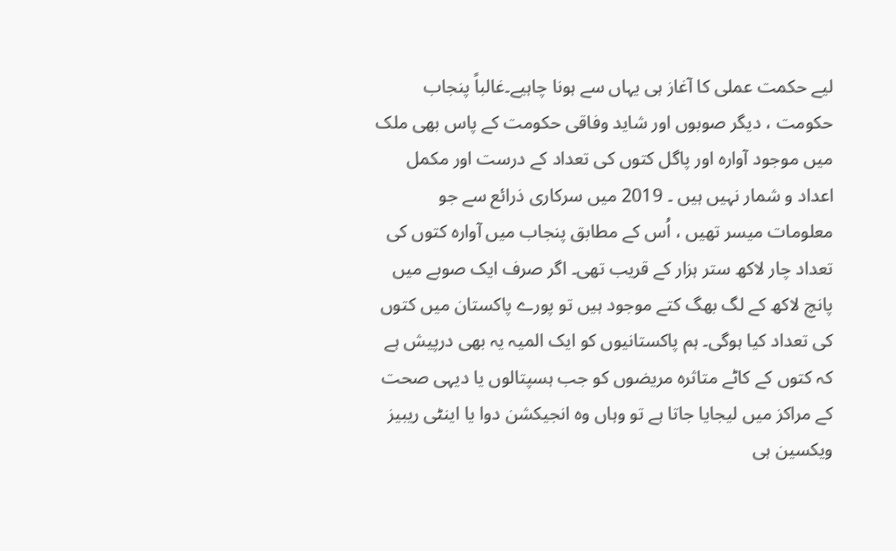لیے حکمت عملی کا آغاز ہی یہاں سے ہونا چاہیے۔غالباً پنجاب حکومت ، دیگر صوبوں اور شاید وفاقی حکومت کے پاس بھی ملک میں موجود آوارہ اور پاگل کتوں کی تعداد کے درست اور مکمل اعداد و شمار نہیں ہیں ۔ 2019 میں سرکاری ذرائع سے جو معلومات میسر تھیں ، اُس کے مطابق پنجاب میں آوارہ کتوں کی تعداد چار لاکھ ستر ہزار کے قریب تھی۔ اگر صرف ایک صوبے میں پانچ لاکھ کے لگ بھگ کتے موجود ہیں تو پورے پاکستان میں کتوں کی تعداد کیا ہوگی۔ ہم پاکستانیوں کو ایک المیہ یہ بھی درپیش ہے کہ کتوں کے کاٹے متاثرہ مریضوں کو جب ہسپتالوں یا دیہی صحت کے مراکز میں لیجایا جاتا ہے تو وہاں وہ انجیکشن دوا یا اینٹی ریبیز ویکسین ہی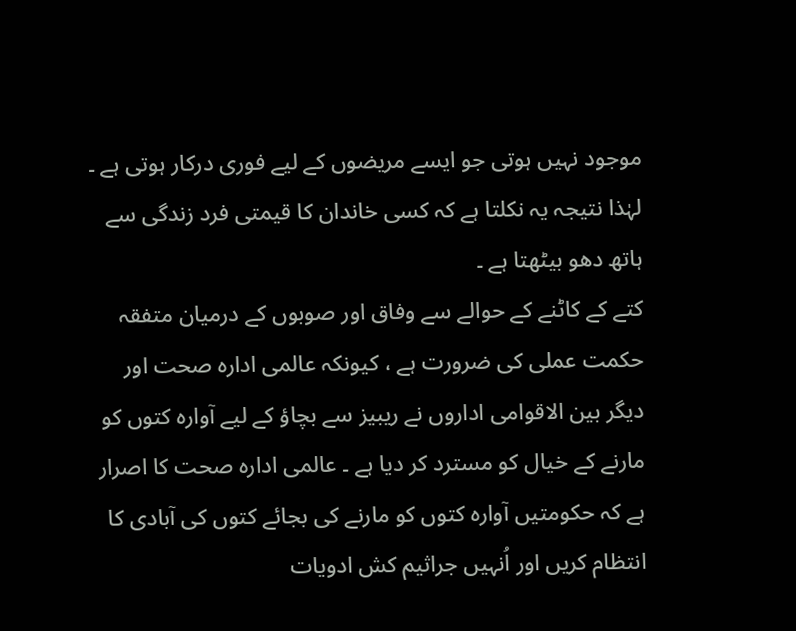موجود نہیں ہوتی جو ایسے مریضوں کے لیے فوری درکار ہوتی ہے ۔ لہٰذا نتیجہ یہ نکلتا ہے کہ کسی خاندان کا قیمتی فرد زندگی سے ہاتھ دھو بیٹھتا ہے ۔
کتے کے کاٹنے کے حوالے سے وفاق اور صوبوں کے درمیان متفقہ حکمت عملی کی ضرورت ہے ، کیونکہ عالمی ادارہ صحت اور دیگر بین الاقوامی اداروں نے ریبیز سے بچاؤ کے لیے آوارہ کتوں کو مارنے کے خیال کو مسترد کر دیا ہے ۔ عالمی ادارہ صحت کا اصرار ہے کہ حکومتیں آوارہ کتوں کو مارنے کی بجائے کتوں کی آبادی کا انتظام کریں اور اُنہیں جراثیم کش ادویات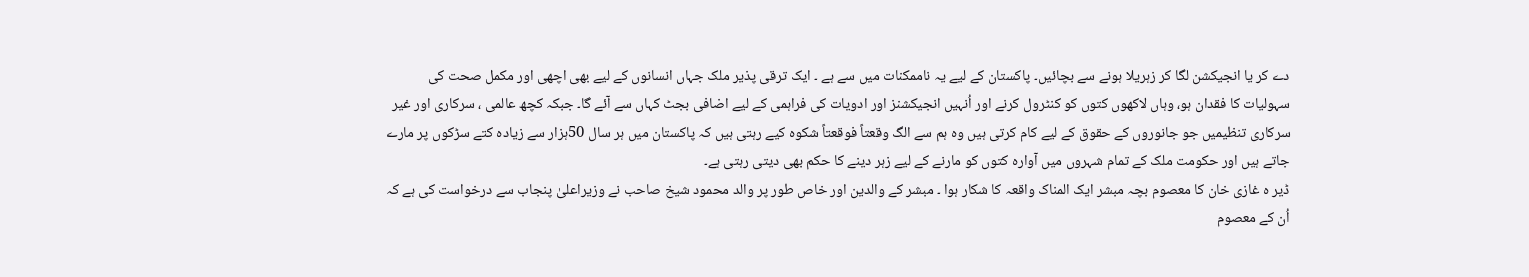دے کر یا انجیکشن لگا کر زہریلا ہونے سے بچائیں۔ پاکستان کے لیے یہ ناممکنات میں سے ہے ۔ ایک ترقی پذیر ملک جہاں انسانوں کے لیے بھی اچھی اور مکمل صحت کی سہولیات کا فقدان ہو، وہاں لاکھوں کتوں کو کنٹرول کرنے اور اُنہیں انجیکشنز اور ادویات کی فراہمی کے لیے اضافی بجٹ کہاں سے آئے گا۔ جبکہ کچھ عالمی ، سرکاری اور غیر سرکاری تنظیمیں جو جانوروں کے حقوق کے لیے کام کرتی ہیں وہ ہم سے الگ وقعتاً فوقعتاً شکوہ کیے رہتی ہیں کہ پاکستان میں ہر سال 50ہزار سے زیادہ کتے سڑکوں پر مارے جاتے ہیں اور حکومت ملک کے تمام شہروں میں آوارہ کتوں کو مارنے کے لیے زہر دینے کا حکم بھی دیتی رہتی ہے۔
ڈیر ہ غازی خان کا معصوم بچہ مبشر ایک المناک واقعہ کا شکار ہوا ۔ مبشر کے والدین اور خاص طور پر والد محمود شیخ صاحب نے وزیراعلیٰ پنجاب سے درخواست کی ہے کہ اُن کے معصوم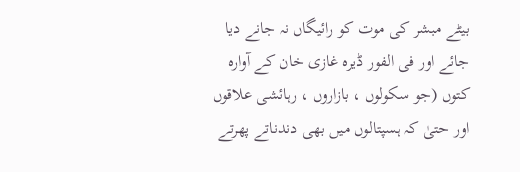بیٹے مبشر کی موت کو رائیگاں نہ جانے دیا جائے اور فی الفور ڈیرہ غازی خان کے آوارہ کتوں (جو سکولوں ، بازاروں ، رہائشی علاقوں اور حتیٰ کہ ہسپتالوں میں بھی دندناتے پھرتے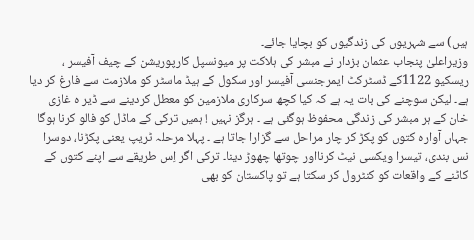ہیں) سے شہریوں کی زندگیوں کو بچایا جائے۔
وزیراعلیٰ پنجاب عثمان بزدار نے مبشر کی ہلاکت پر میونسپل کارپوریشن کے چیف آفیسر ، ریسکیو 1122کے ڈسٹرکٹ ایمرجنسی آفیسر اور سکول کے ہیڈ ماسٹر کو ملازمت سے فارغ کر دیا ہے۔ لیکن سوچنے کی بات یہ ہے کہ کیا کچھ سرکاری ملازمین کو معطل کردینے سے ڈیر ہ غازی خان کے ہر مبشر کی زندگی محفوظ ہوگئی ہے ۔ ہرگز نہیں ! ہمیں ترکی کے ماڈل کو فالو کرنا ہوگا جہاں آوارہ کتوں کو پکڑ کر چار مراحل سے گزارا جاتا ہے ۔ پہلا مرحلہ ٹریپ یعنی پکڑنا، دوسرا نس بندی، تیسرا ویکسی نیٹ کرنااور چوتھا چھوڑ دینا۔ ترکی اگر اِس طریقے سے اپنے کتوں کے کاٹنے کے واقعات کو کنٹرول کر سکتا ہے تو پاکستان کو بھی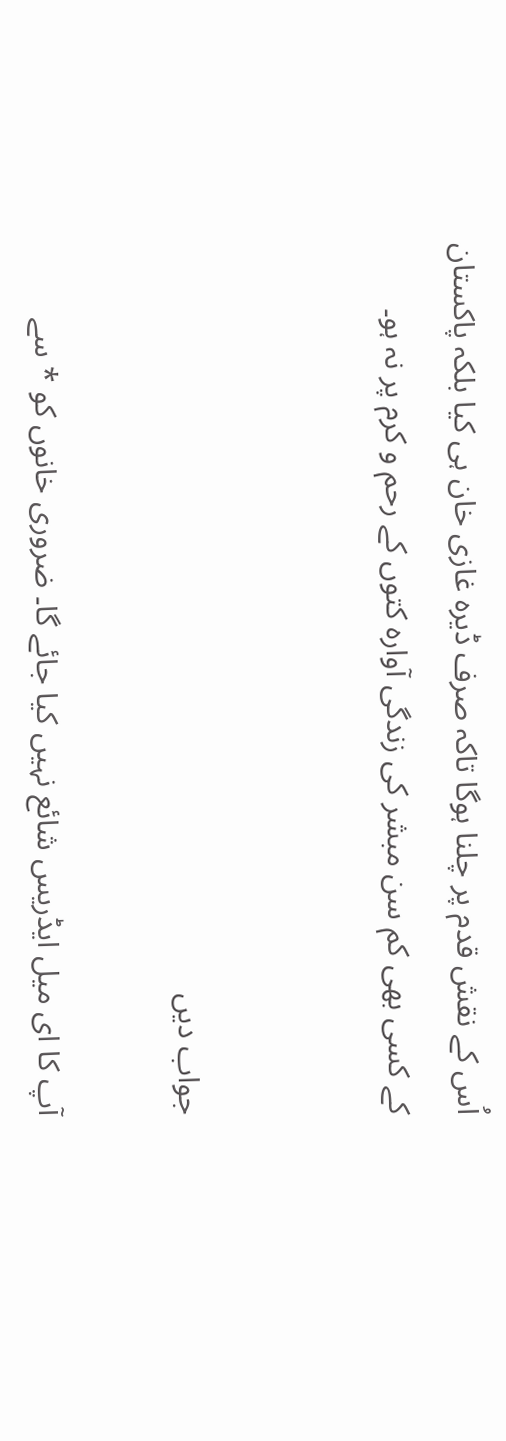اُس کے نقش قدم پر چلنا ہوگا تاکہ صرف ڈیرہ غازی خان ہی کیا بلکہ پاکستان کے کسی بھی کم سن مبشر کی زندگی آوارہ کتوں کے رحم و کرم پر نہ ہو۔


جواب دیں

آپ کا ای میل ایڈریس شائع نہیں کیا جائے گا۔ ضروری خانوں کو * سے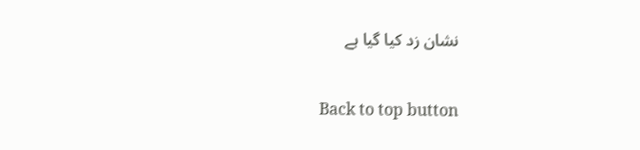نشان زد کیا گیا ہے

Back to top button